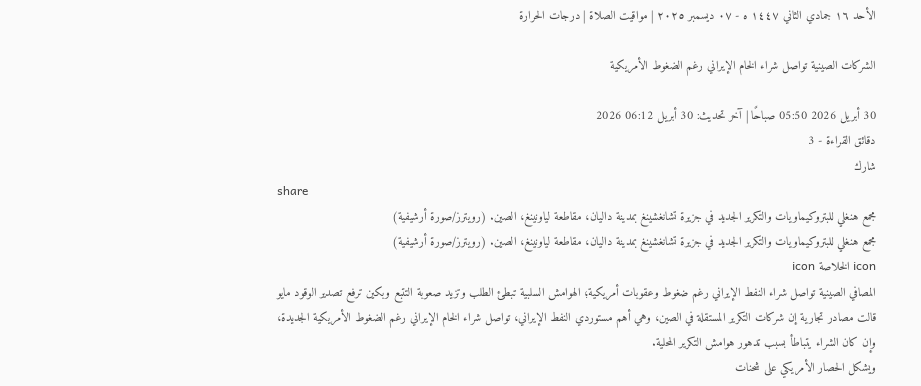الأحد ١٦ جمادي الثاني ١٤٤٧ ه - ٠٧ ديسمبر ٢٠٢٥ | مواقيت الصلاة | درجات الحرارة

الشركات الصينية تواصل شراء الخام الإيراني رغم الضغوط الأمريكية

30 أبريل 2026 05:50 صباحًا | آخر تحديث: 30 أبريل 06:12 2026
دقائق القراءة - 3
شارك
share
مجمع هنغلي للبتروكيماويات والتكرير الجديد في جزيرة تشانغشينغ بمدينة داليان، مقاطعة لياونينغ، الصين. (رويترز/صورة أرشيفية)
مجمع هنغلي للبتروكيماويات والتكرير الجديد في جزيرة تشانغشينغ بمدينة داليان، مقاطعة لياونينغ، الصين. (رويترز/صورة أرشيفية)
icon الخلاصة icon
المصافي الصينية تواصل شراء النفط الإيراني رغم ضغوط وعقوبات أمريكية؛ الهوامش السلبية تبطئ الطلب وتزيد صعوبة التتبع وبكين ترفع تصدير الوقود مايو
قالت مصادر تجارية إن شركات التكرير المستقلة في الصين، وهي أهم مستوردي النفط الإيراني، تواصل شراء الخام الإيراني رغم الضغوط الأمريكية الجديدة، وإن كان الشراء يتباطأ بسبب تدهور هوامش التكرير المحلية.
ويشكل الحصار الأمريكي على شحنات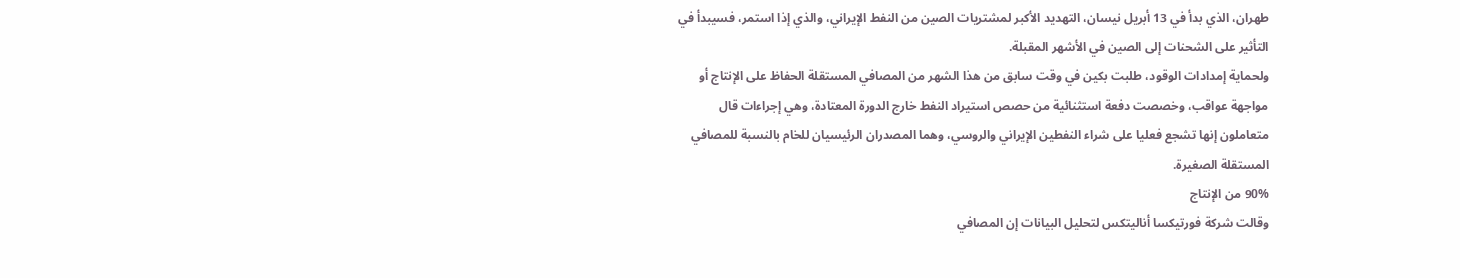طهران، الذي بدأ في 13 أبريل نيسان، التهديد الأكبر لمشتريات الصين من النفط الإيراني، والذي إذا استمر، فسيبدأ في التأثير على الشحنات إلى الصين في الأشهر المقبلة.
ولحماية إمدادات الوقود، طلبت بكين في وقت سابق من هذا الشهر من المصافي المستقلة الحفاظ على الإنتاج أو مواجهة عواقب، وخصصت دفعة ‌استثنائية من حصص استيراد النفط خارج ‌الدورة المعتادة، وهي إجراءات قال متعاملون إنها تشجع فعليا على شراء النفطين الإيراني والروسي، وهما المصدران الرئيسيان للخام بالنسبة للمصافي المستقلة الصغيرة.
90% من الإنتاج
وقالت شركة فورتيكسا أناليتكس لتحليل البيانات إن المصافي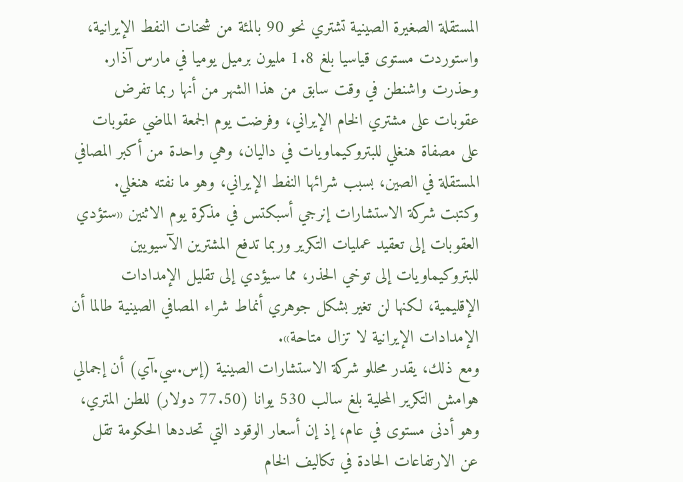المستقلة الصغيرة الصينية تشتري نحو 90 بالمئة من شحنات النفط الإيرانية، واستوردت مستوى قياسيا بلغ 1.8 مليون برميل يوميا ‌في مارس آذار.
وحذرت واشنطن في وقت سابق من هذا الشهر من أنها ربما تفرض عقوبات على مشتري الخام الإيراني، وفرضت يوم الجمعة الماضي عقوبات على مصفاة هنغلي للبتروكيماويات في داليان، وهي واحدة من أكبر المصافي المستقلة في الصين، بسبب شرائها النفط الإيراني، وهو ما نفته هنغلي.
وكتبت شركة الاستشارات إنرجي أسبكتس في مذكرة يوم الاثنين «ستؤدي العقوبات إلى تعقيد عمليات التكرير وربما تدفع المشترين الآسيويين للبتروكيماويات إلى توخي الحذر، مما سيؤدي إلى تقليل الإمدادات الإقليمية، لكنها لن تغير بشكل جوهري أنماط شراء المصافي الصينية طالما أن الإمدادات الإيرانية لا تزال متاحة».
ومع ذلك، يقدر محللو شركة الاستشارات الصينية (إس.سي.آي) أن إجمالي هوامش التكرير المحلية بلغ سالب 530 يوانا (77.50 دولار) للطن المتري، وهو أدنى مستوى في عام، إذ إن أسعار الوقود التي تحددها الحكومة تقل عن الارتفاعات الحادة في تكاليف الخام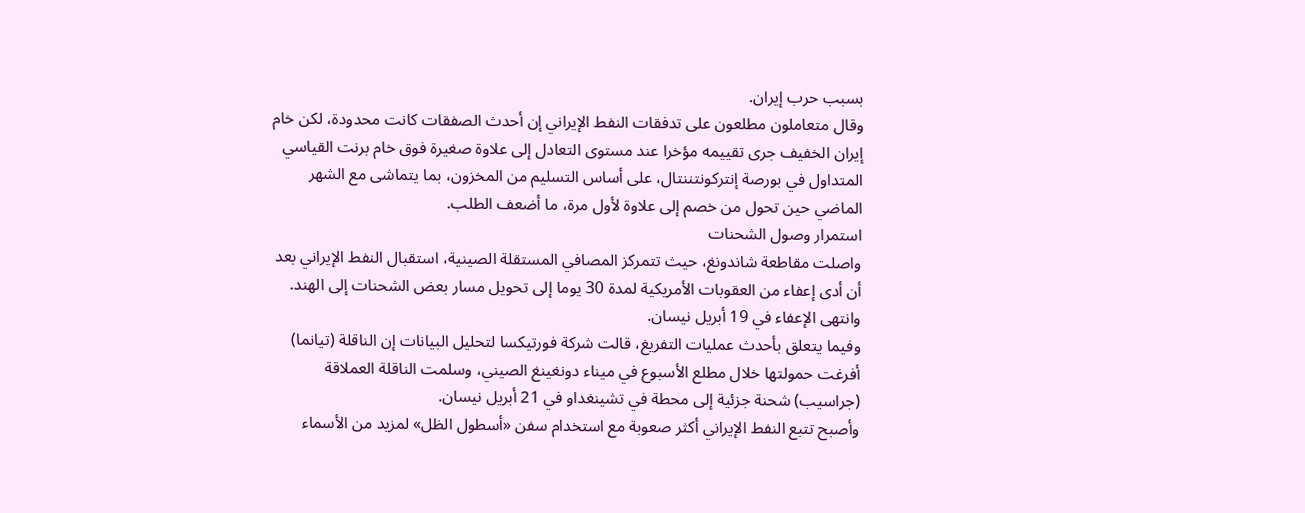بسبب حرب إيران.
وقال متعاملون مطلعون على ‌تدفقات النفط الإيراني إن أحدث الصفقات كانت محدودة، لكن خام إيران الخفيف جرى تقييمه مؤخرا عند مستوى التعادل إلى علاوة صغيرة فوق خام برنت القياسي المتداول في بورصة إنتركونتننتال، على أساس التسليم من المخزون، بما يتماشى مع الشهر الماضي حين تحول من خصم إلى علاوة لأول مرة، ما أضعف الطلب.
استمرار وصول الشحنات
واصلت مقاطعة شاندونغ، حيث تتمركز المصافي المستقلة الصينية، استقبال النفط الإيراني بعد أن أدى إعفاء من العقوبات الأمريكية لمدة 30 يوما إلى تحويل مسار بعض الشحنات إلى الهند. وانتهى الإعفاء في 19 أبريل نيسان.
وفيما يتعلق بأحدث عمليات التفريغ، قالت شركة فورتيكسا لتحليل البيانات إن الناقلة (تيانما) أفرغت حمولتها خلال مطلع الأسبوع في ميناء دونغينغ الصيني، وسلمت الناقلة العملاقة (جراسيب) شحنة جزئية إلى محطة في تشينغداو في 21 أبريل ‌نيسان.
وأصبح تتبع النفط الإيراني أكثر صعوبة مع استخدام سفن «أسطول الظل» لمزيد من الأسماء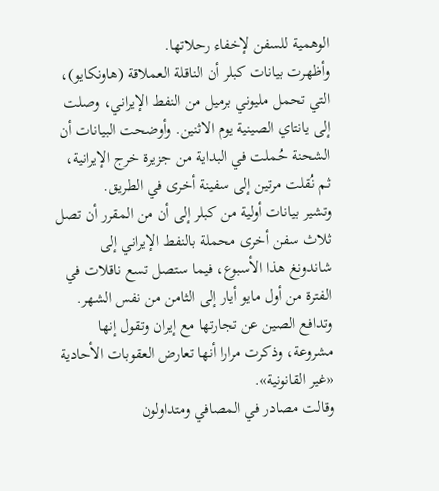الوهمية للسفن لإخفاء رحلاتها.
وأظهرت بيانات كبلر أن الناقلة العملاقة (هاونكايو)، التي تحمل مليوني برميل من النفط الإيراني، وصلت إلى يانتاي الصينية يوم الاثنين. وأوضحت البيانات أن الشحنة حُملت في البداية من جزيرة خرج الإيرانية، ثم نُقلت ‌مرتين إلى سفينة أخرى ‌في الطريق.
وتشير بيانات أولية من كبلر إلى أن من المقرر أن تصل ثلاث سفن أخرى محملة بالنفط الإيراني إلى شاندونغ هذا الأسبوع، فيما ستصل تسع ناقلات في الفترة ‌من أول مايو أيار إلى الثامن من نفس الشهر.
وتدافع الصين عن تجارتها مع إيران وتقول إنها مشروعة، وذكرت مرارا أنها تعارض العقوبات الأحادية «غير القانونية».
وقالت مصادر في المصافي ومتداولون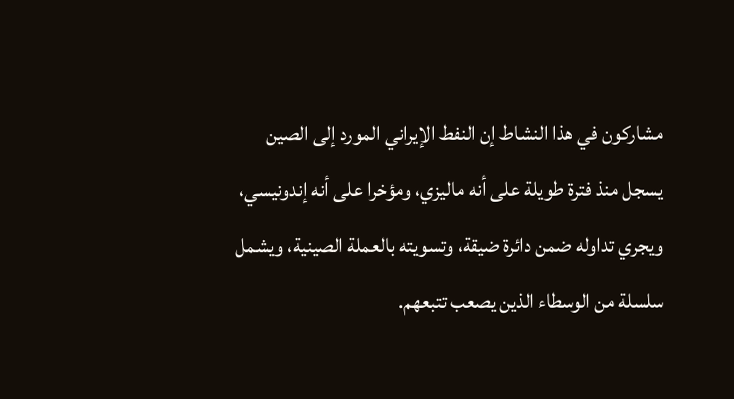مشاركون في هذا النشاط إن النفط الإيراني المورد إلى الصين يسجل منذ فترة طويلة على أنه ماليزي، ومؤخرا على أنه إندونيسي، ويجري تداوله ضمن دائرة ضيقة، وتسويته بالعملة الصينية، ويشمل سلسلة من الوسطاء الذين يصعب تتبعهم.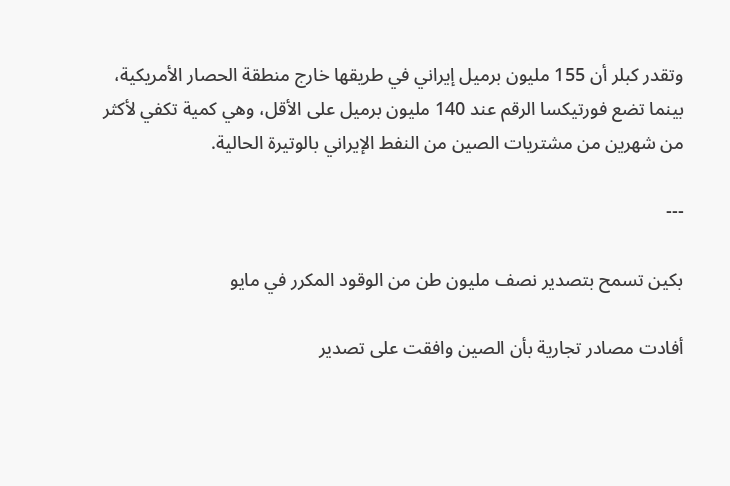وتقدر كبلر أن 155 مليون برميل إيراني في طريقها خارج منطقة الحصار الأمريكية، بينما تضع فورتيكسا الرقم عند 140 مليون برميل على الأقل، وهي كمية تكفي لأكثر من شهرين من مشتريات الصين من النفط الإيراني بالوتيرة الحالية.

---

بكين تسمح بتصدير نصف مليون طن ‌من الوقود المكرر في ‌مايو

أفادت مصادر ‌تجارية بأن الصين وافقت على تصدير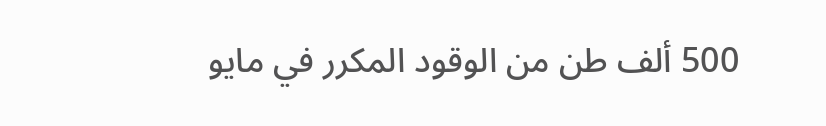500 ألف طن ‌من الوقود المكرر في ‌مايو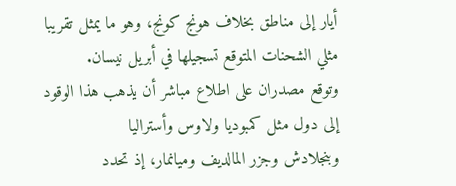أيار إلى مناطق بخلاف هونج كونج، وهو ما يمثل تقريبا مثلي الشحنات المتوقع تسجيلها في أبريل نيسان.
وتوقع ‌مصدران على اطلاع مباشر أن يذهب هذا الوقود إلى دول مثل كمبوديا ولاوس ‌وأستراليا وبنجلادش ‌وجزر المالديف وميانمار، إذ تحدد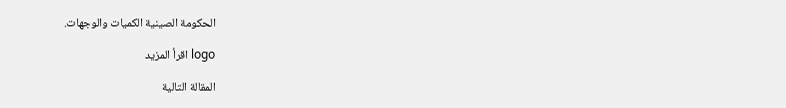الحكومة ‌الصينية الكميات ‌والوجهات.

logo اقرأ المزيد

المقالة التالية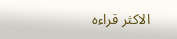الاكثر قراءه